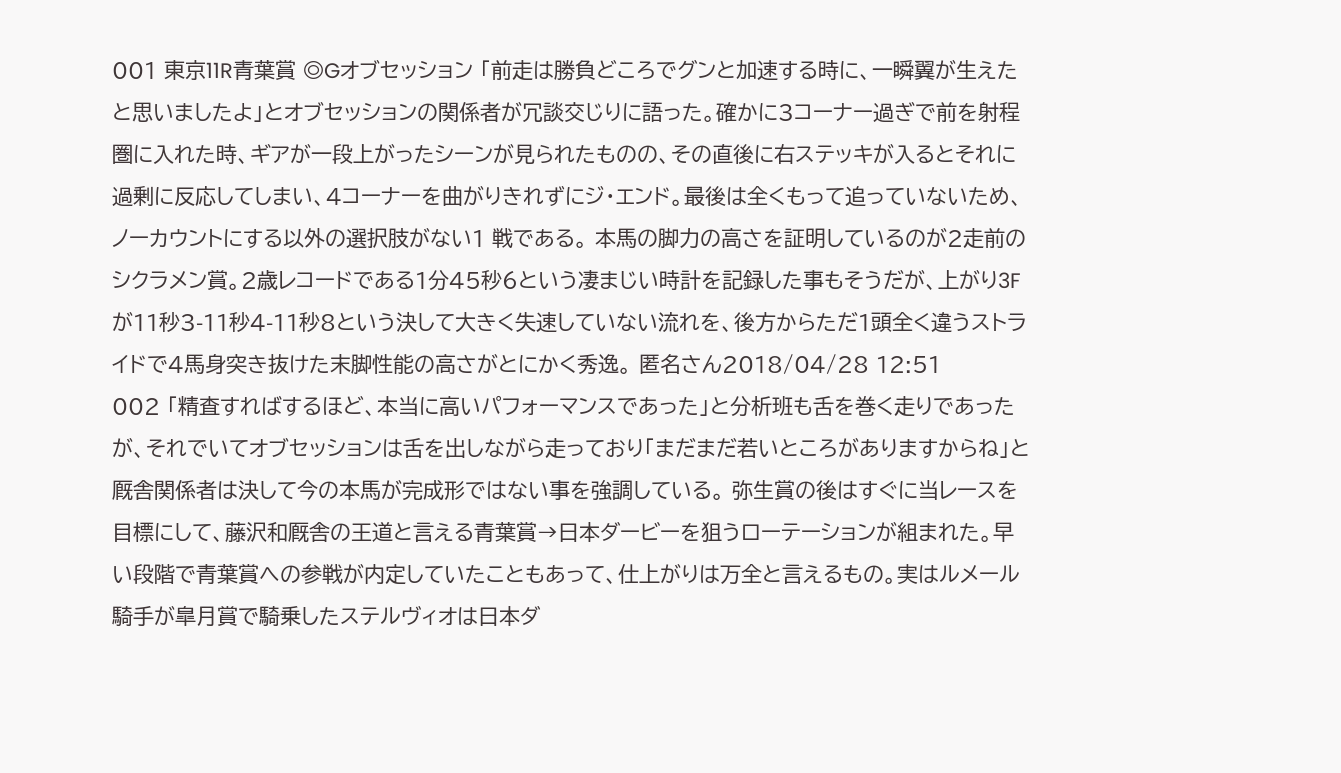001 東京11R青葉賞 ◎Gオブセッション 「前走は勝負どころでグンと加速する時に、一瞬翼が生えたと思いましたよ」とオブセッションの関係者が冗談交じりに語った。確かに3コーナー過ぎで前を射程圏に入れた時、ギアが一段上がったシーンが見られたものの、その直後に右ステッキが入るとそれに過剰に反応してしまい、4コーナーを曲がりきれずにジ・エンド。最後は全くもって追っていないため、ノーカウントにする以外の選択肢がない1 戦である。 本馬の脚力の高さを証明しているのが2走前のシクラメン賞。2歳レコードである1分45秒6という凄まじい時計を記録した事もそうだが、上がり3Fが11秒3-11秒4-11秒8という決して大きく失速していない流れを、後方からただ1頭全く違うストライドで4馬身突き抜けた末脚性能の高さがとにかく秀逸。 匿名さん2018/04/28 12:51
002 「精査すればするほど、本当に高いパフォーマンスであった」と分析班も舌を巻く走りであったが、それでいてオブセッションは舌を出しながら走っており「まだまだ若いところがありますからね」と厩舎関係者は決して今の本馬が完成形ではない事を強調している。 弥生賞の後はすぐに当レースを目標にして、藤沢和厩舎の王道と言える青葉賞→日本ダービーを狙うローテーションが組まれた。早い段階で青葉賞への参戦が内定していたこともあって、仕上がりは万全と言えるもの。実はルメール騎手が皐月賞で騎乗したステルヴィオは日本ダ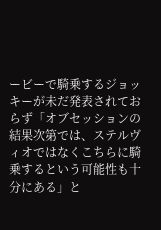ービーで騎乗するジョッキーが未だ発表されておらず「オブセッションの結果次第では、ステルヴィオではなくこちらに騎乗するという可能性も十分にある」と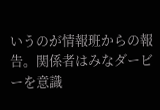いうのが情報班からの報告。関係者はみなダービーを意識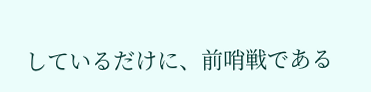しているだけに、前哨戦である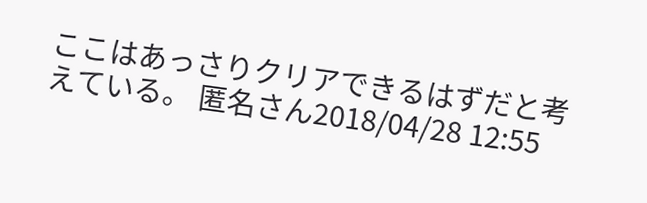ここはあっさりクリアできるはずだと考えている。 匿名さん2018/04/28 12:55